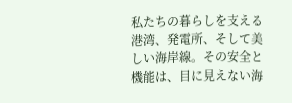私たちの暮らしを支える港湾、発電所、そして美しい海岸線。その安全と機能は、目に見えない海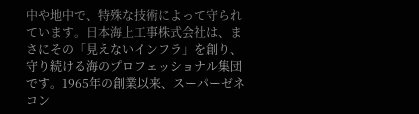中や地中で、特殊な技術によって守られています。日本海上工事株式会社は、まさにその「見えないインフラ」を創り、守り続ける海のプロフェッショナル集団です。1965年の創業以来、スーパーゼネコン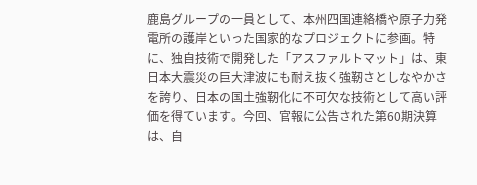鹿島グループの一員として、本州四国連絡橋や原子力発電所の護岸といった国家的なプロジェクトに参画。特に、独自技術で開発した「アスファルトマット」は、東日本大震災の巨大津波にも耐え抜く強靭さとしなやかさを誇り、日本の国土強靭化に不可欠な技術として高い評価を得ています。今回、官報に公告された第60期決算は、自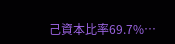己資本比率69.7%…